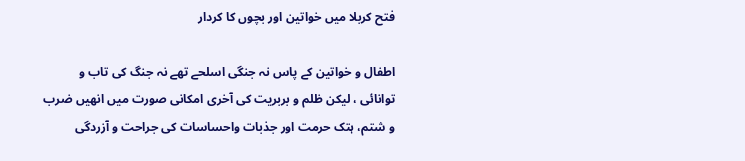فتح کربلا میں خواتین اور بچوں کا کردار

اطفال و خواتین کے پاس نہ جنگی اسلحے تھے نہ جنگ کی تاب و توانائی ، لیکن ظلم و بربریت کی آخری امکانی صورت میں انھیں ضرب و شتم، ہتک حرمت اور جذبات واحساسات کی جراحت و آزردگی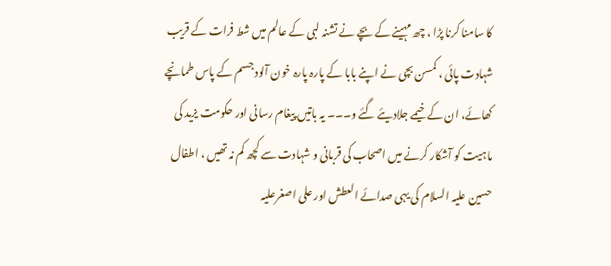کا سامنا کرنا پڑا ، چھ مہینے کے بچے نے تشنہ لبی کے عالم میں شط فرات کے قریب شہادت پائی ، کمسن بچی نے اپنے بابا کے پارہ پارہ خون آلود جسم کے پاس طمانچے کھائے، ان کے خیمے جلادیئے گئے و۔۔۔ یہ باتیں پیغام رسانی اور حکومت یزید کی ماہیت کو آشکار کرنے میں اصحاب کی قربانی و شہادت سے کچھ کم نہ تھیں ، اطفال حسین علیہ السلام کی یہی صدائے العطش اور علی اصغرعلیہ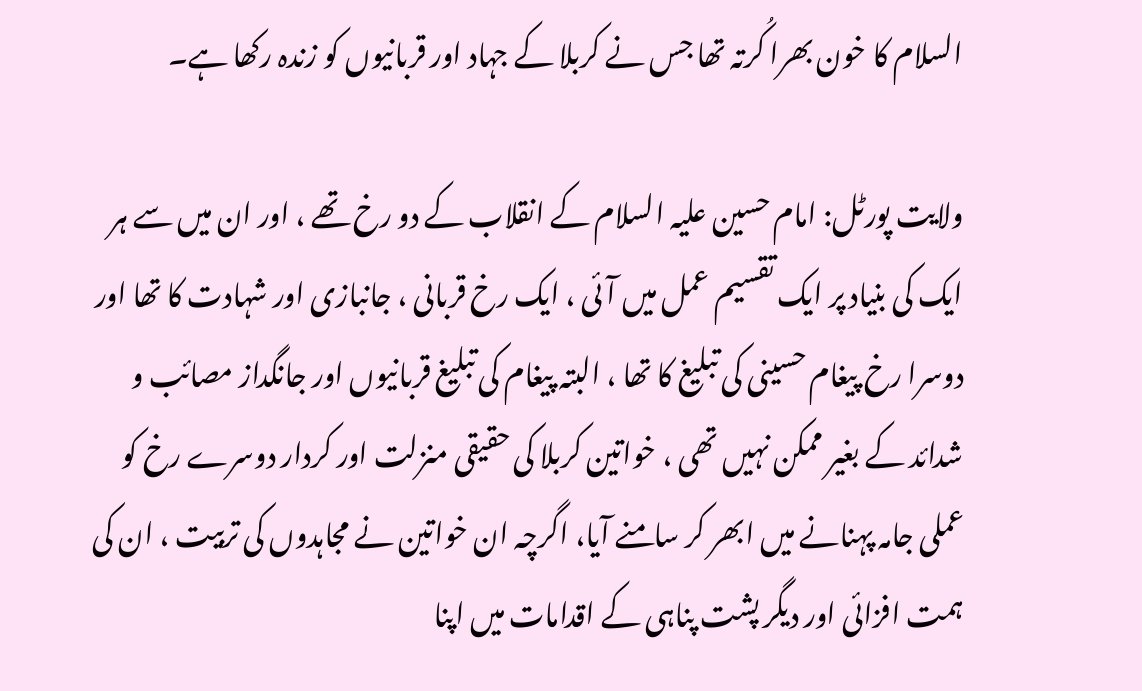السلام کا خون بھرا کُرتہ تھا جس نے کربلا کے جہاد اور قربانیوں کو زندہ رکھا ہے۔

ولایت پورٹل: امام حسین علیہ السلام کے انقلاب کے دو رخ تھے ، اور ان میں سے ہر ایک کی بنیاد پر ایک تقسیم عمل میں آئی ، ایک رخ قربانی ، جانبازی اور شہادت کا تھا اور دوسرا رخ پیغام حسینی کی تبلیغ کا تھا ، البتہ پیغام کی تبلیغ قربانیوں اور جانگداز مصائب و شدائد کے بغیر ممکن نہیں تھی ، خواتین کربلا کی حقیقی منزلت اور کردار دوسرے رخ کو عملی جامہ پہنانے میں ابھر کر سامنے آیا، اگرچہ ان خواتین نے مجاہدوں کی تربیت ، ان کی ہمت افزائی اور دیگر پشت پناہی کے اقدامات میں اپنا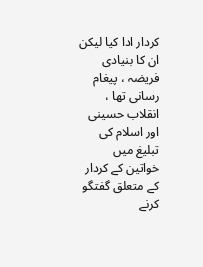کردار ادا کیا لیکن ان کا بنیادی فریضہ ، پیغام رسانی تھا ، انقلاب حسینی اور اسلام کی تبلیغ میں خواتین کے کردار کے متعلق گفتگو کرنے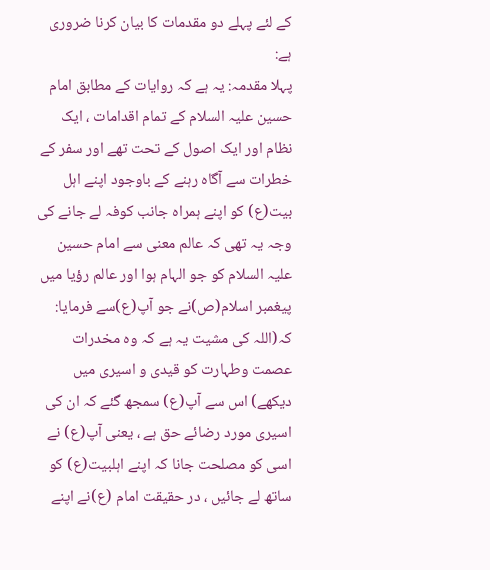کے لئے پہلے دو مقدمات کا بیان کرنا ضروری ہے:
پہلا مقدمہ: یہ ہے کہ روایات کے مطابق امام حسین علیہ السلام کے تمام اقدامات ، ایک نظام اور ایک اصول کے تحت تھے اور سفر کے خطرات سے آگاہ رہنے کے باوجود اپنے اہل بیت(ع) کو اپنے ہمراہ جانب کوفہ لے جانے کی وجہ یہ تھی کہ عالم معنی سے امام حسین علیہ السلام کو جو الہام ہوا اور عالم رؤیا میں پیغمبر اسلام(ص)نے جو آپ(ع)سے فرمایا: کہ(اللہ کی مشیت یہ ہے کہ وہ مخدرات عصمت وطہارت کو قیدی و اسیری میں دیکھے) اس سے آپ(ع) سمجھ گئے کہ ان کی اسیری مورد رضائے حق ہے ، یعنی آپ(ع) نے اسی کو مصلحت جانا کہ اپنے اہلبیت(ع) کو ساتھ لے جائیں ، در حقیقت امام (ع)نے اپنے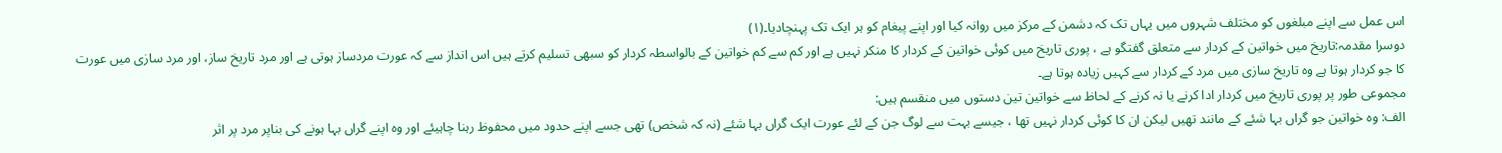اس عمل سے اپنے مبلغوں کو مختلف شہروں میں یہاں تک کہ دشمن کے مرکز میں روانہ کیا اور اپنے پیغام کو ہر ایک تک پہنچادیا۔(۱)
دوسرا مقدمہ:تاریخ میں خواتین کے کردار سے متعلق گفتگو ہے ، پوری تاریخ میں کوئی خواتین کے کردار کا منکر نہیں ہے اور کم سے کم خواتین کے بالواسطہ کردار کو سبھی تسلیم کرتے ہیں اس انداز سے کہ عورت مردساز ہوتی ہے اور مرد تاریخ ساز، اور مرد سازی میں عورت کا جو کردار ہوتا ہے وہ تاریخ سازی میں مرد کے کردار سے کہیں زیادہ ہوتا ہے۔
مجموعی طور پر پوری تاریخ میں کردار ادا کرنے یا نہ کرنے کے لحاظ سے خواتین تین دستوں میں منقسم ہیں:
الف: وہ خواتین جو گراں بہا شئے کے مانند تھیں لیکن ان کا کوئی کردار نہیں تھا ، جیسے بہت سے لوگ جن کے لئے عورت ایک گراں بہا شئے (نہ کہ شخص) تھی جسے اپنے حدود میں محفوظ رہنا چاہیئے اور وہ اپنے گراں بہا ہونے کی بناپر مرد پر اثر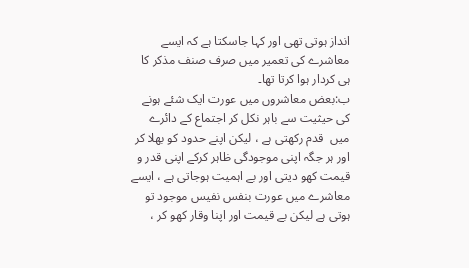انداز ہوتی تھی اور کہا جاسکتا ہے کہ ایسے معاشرے کی تعمیر میں صرف صنف مذکر کا ہی کردار ہوا کرتا تھا۔
ب:بعض معاشروں میں عورت ایک شئے ہونے کی حیثیت سے باہر نکل کر اجتماع کے دائرے میں  قدم رکھتی ہے ، لیکن اپنے حدود کو بھلا کر اور ہر جگہ اپنی موجودگی ظاہر کرکے اپنی قدر و قیمت کھو دیتی اور بے اہمیت ہوجاتی ہے ، ایسے معاشرے میں عورت بنفس نفیس موجود تو ہوتی ہے لیکن بے قیمت اور اپنا وقار کھو کر ،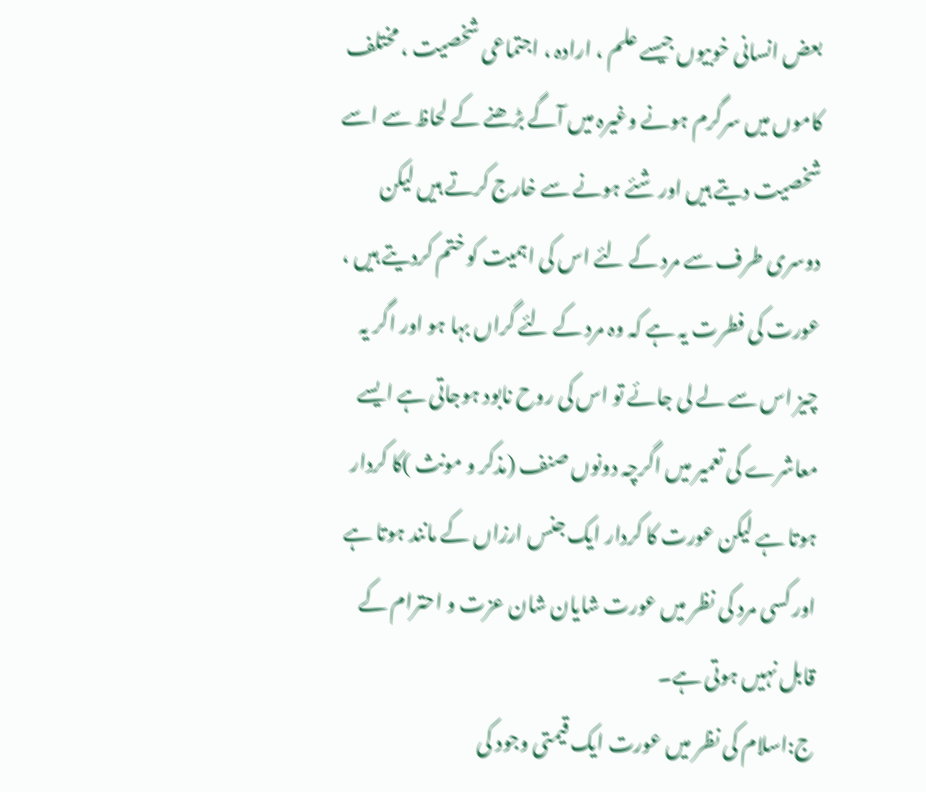بعض انسانی خوبیوں جیسے علم ، ارادہ ، اجتماعی شخصیت ، مختلف کاموں میں سرگرم ہونے وغیرہ میں آگے بڑھنے کے لحاظ سے اسے شخصیت دیتے ہیں اور شئے ہونے سے خارج کرتے ہیں لیکن دوسری طرف سے مرد کے لئے اس کی اہمیت کو ختم کردیتے ہیں ، عورت کی فطرت یہ ہے کہ وہ مرد کے لئے گراں بہا ہو اور اگر یہ چیز اس سے لے لی جائے تو اس کی روح نابود ہوجاتی ہے ایسے معاشرے کی تعمیر میں اگرچہ دونوں صنف (مذکر و مونث )کا کردار ہوتا ہے لیکن عورت کا کردار ایک جنس ارزاں کے مانند ہوتا ہے اور کسی مرد کی نظر میں عورت شایان شان عزت و احترام کے قابل نہیں ہوتی ہے۔
ج:اسلام کی نظر میں عورت ایک قیمتی وجود کی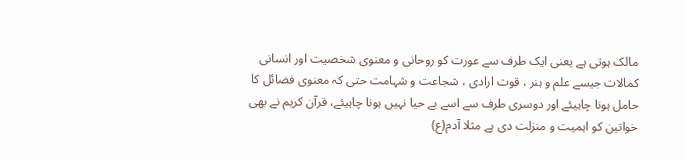مالک ہوتی ہے یعنی ایک طرف سے عورت کو روحانی و معنوی شخصیت اور انسانی کمالات جیسے علم و ہنر ، قوت ارادی ، شجاعت و شہامت حتی کہ معنوی فضائل کا حامل ہونا چاہیئے اور دوسری طرف سے اسے بے حیا نہیں ہونا چاہیئے، قرآن کریم نے بھی خواتین کو اہمیت و منزلت دی ہے مثلا آدم(ع)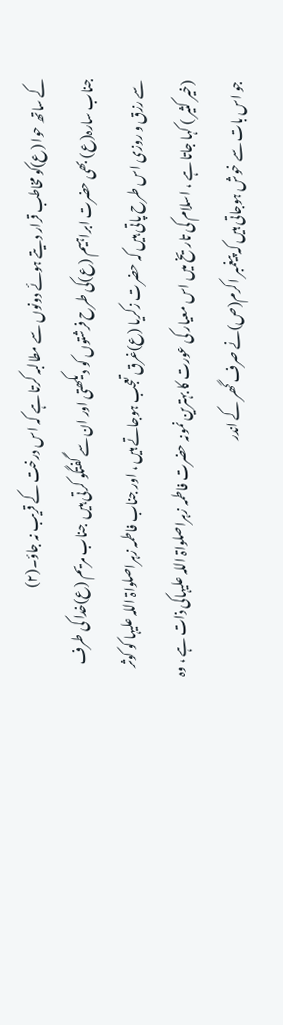کے ساتھ حوا (ع)کو مخاطب قرار دیتے ہوئے دونوں سے مطالبہ کرتا ہے کہ اس درخت کے قریب نہ جاؤ۔(۲)
جناب سارہ(ع) بھی حضرت ابراہیم (ع)کی طرح فرشتوں کو دیکھتی اور ان سے گفتگو کرتی ہیں  جناب مریم (ع)خدا کی طرف سے رزق و روزی اس طرح پاتی ہیں کہ حضرت زکریا (ع)غرق تعجب ہوجاتے ہیں ، اور جناب فاطمہ زہراصلواۃ اللہ علیہا کو کوثر (خیر کثیر ) کہا جاتا ہے ، اسلام کی تاریخ میں اس معیار کی عورت کا بہترین نمونہ حضرت فاطمہ زہراصلواۃ اللہ علیہاکی ذات ہے ، وہ جو اس بات سے خوش ہوجاتی ہیں کہ پیغمبر اکرم(ص)نے صرف گھر کے اندر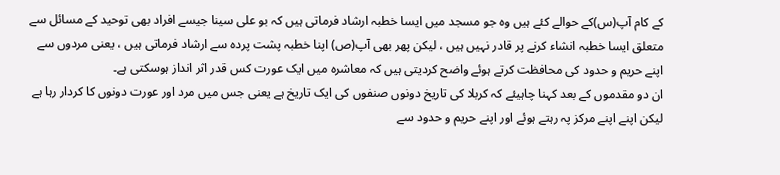کے کام آپ(س)کے حوالے کئے ہیں وہ جو مسجد میں ایسا خطبہ ارشاد فرماتی ہیں کہ بو علی سینا جیسے افراد بھی توحید کے مسائل سے متعلق ایسا خطبہ انشاء کرنے پر قادر نہیں ہیں ، لیکن پھر بھی آپ(ص) اپنا خطبہ پشت پردہ سے ارشاد فرماتی ہیں ، یعنی مردوں سے اپنے حریم و حدود کی محافظت کرتے ہوئے واضح کردیتی ہیں کہ معاشرہ میں ایک عورت کس قدر اثر انداز ہوسکتی ہے۔
ان دو مقدموں کے بعد کہنا چاہیئے کہ کربلا کی تاریخ دونوں صنفوں کی ایک تاریخ ہے یعنی جس میں مرد اور عورت دونوں کا کردار رہا ہے لیکن اپنے اپنے مرکز پہ رہتے ہوئے اور اپنے حریم و حدود سے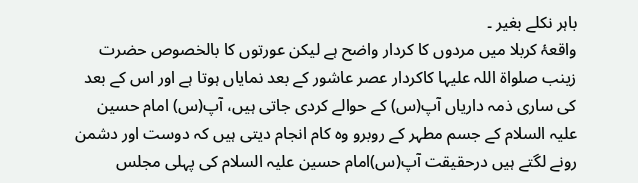باہر نکلے بغیر ۔
واقعۂ کربلا میں مردوں کا کردار واضح ہے لیکن عورتوں کا بالخصوص حضرت زینب صلواۃ اللہ علیہا کاکردار عصر عاشور کے بعد نمایاں ہوتا ہے اور اس کے بعد کی ساری ذمہ داریاں آپ(س) کے حوالے کردی جاتی ہیں، آپ(س) امام حسین علیہ السلام کے جسم مطہر کے روبرو وہ کام انجام دیتی ہیں کہ دوست اور دشمن رونے لگتے ہیں درحقیقت آپ(س)امام حسین علیہ السلام کی پہلی مجلس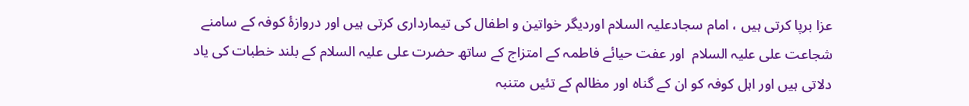عزا برپا کرتی ہیں ، امام سجادعلیہ السلام اوردیگر خواتین و اطفال کی تیمارداری کرتی ہیں اور دروازۂ کوفہ کے سامنے شجاعت علی علیہ السلام  اور عفت حیائے فاطمہ کے امتزاج کے ساتھ حضرت علی علیہ السلام کے بلند خطبات کی یاد دلاتی ہیں اور اہل کوفہ کو ان کے گناہ اور مظالم کے تئیں متنبہ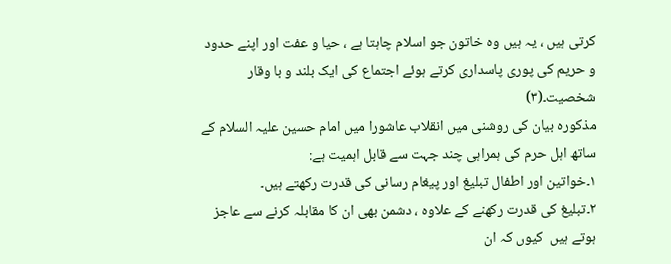کرتی ہیں ، یہ ہیں وہ خاتون جو اسلام چاہتا ہے ، حیا و عفت اور اپنے حدود و حریم کی پوری پاسداری کرتے ہوئے اجتماع کی ایک بلند و با وقار شخصیت۔(۳)
مذکورہ بیان کی روشنی میں انقلاب عاشورا میں امام حسین علیہ السلام کے ساتھ اہل حرم کی ہمراہی چند جہت سے قابل اہمیت ہے:
۱۔خواتین اور اطفال تبلیغ اور پیغام رسانی کی قدرت رکھتے ہیں۔
۲۔تبلیغ کی قدرت رکھنے کے علاوہ ، دشمن بھی ان کا مقابلہ کرنے سے عاجز ہوتے ہیں  کیوں کہ ان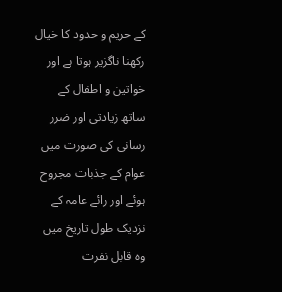کے حریم و حدود کا خیال رکھنا ناگزیر ہوتا ہے اور خواتین و اطفال کے ساتھ زیادتی اور ضرر رسانی کی صورت میں عوام کے جذبات مجروح ہوئے اور رائے عامہ کے نزدیک طول تاریخ میں وہ قابل نفرت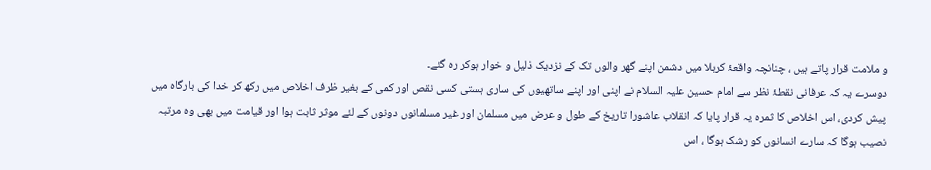و ملامت قرار پاتے ہیں ، چنانچہ واقعۂ کربلا میں دشمن اپنے گھر والوں تک کے نزدیک ذلیل و خوار ہوکر رہ گئے۔
دوسرے یہ کہ عرفانی نقطۂ نظر سے امام حسین علیہ السلام نے اپنی اور اپنے ساتھیوں کی ساری ہستی کسی نقص اور کمی کے بغیر ظرف اخلاص میں رکھ کر خدا کی بارگاہ میں پیش کردی، اس اخلاص کا ثمرہ یہ قرار پایا کہ انقلاب عاشورا تاریخ کے طول و عرض میں مسلمان اور غیر مسلمانوں دونوں کے لئے موثر ثابت ہوا اور قیامت میں بھی وہ مرتبہ نصیب ہوگا کہ سارے انسانوں کو رشک ہوگا ، اس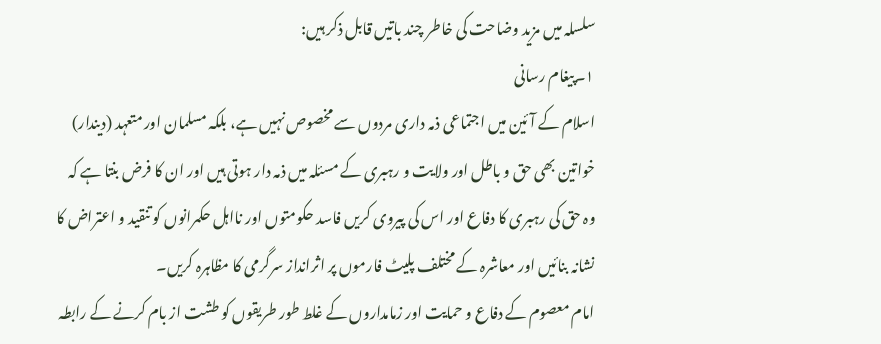سلسلہ میں مزید وضاحت کی خاطر چند باتیں قابل ذکر ہیں:
۱۔پیغام رسانی
اسلام کے آئین میں اجتماعی ذمہ داری مردوں سے مخصوص نہیں ہے، بلکہ مسلمان اور متعہد (دیندار) خواتین بھی حق و باطل اور ولایت و رہبری کے مسئلہ میں ذمہ دار ہوتی ہیں اور ان کا فرض بنتا ہے کہ وہ حق کی رہبری کا دفاع اور اس کی پیروی کریں فاسد حکومتوں اور نااہل حکمرانوں کو تنقید و اعتراض کا نشانہ بنائیں اور معاشرہ کے مختلف پلیٹ فارموں پر اثرانداز سرگرمی کا مظاہرہ کریں۔
امام معصوم کے دفاع و حمایت اور زمامداروں کے غلط طور طریقوں کو طشت از بام کرنے کے رابطہ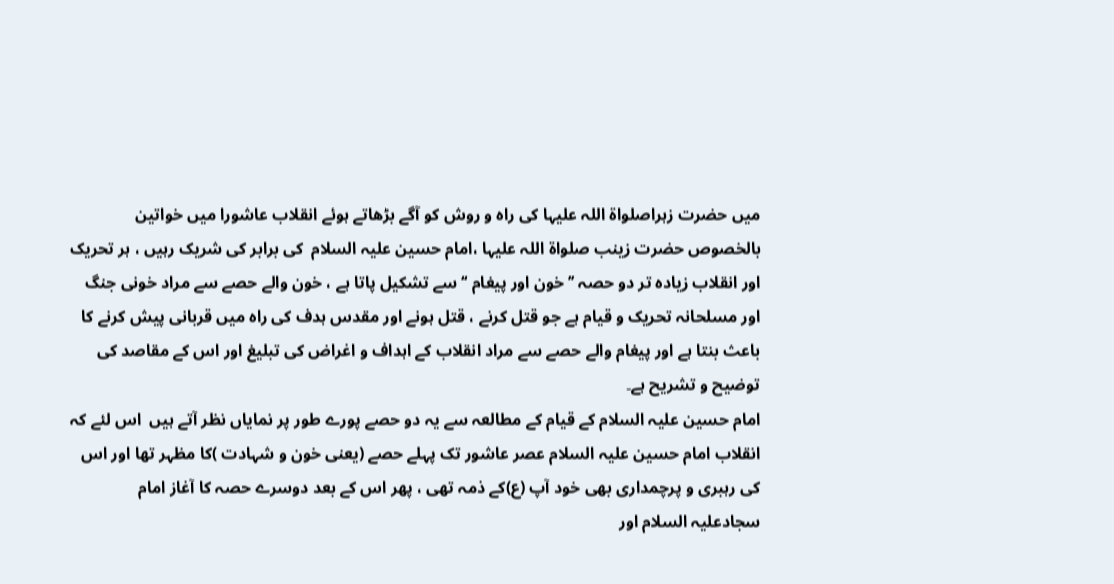میں حضرت زہراصلواۃ اللہ علیہا کی راہ و روش کو آگے بڑھاتے ہوئے انقلاب عاشورا میں خواتین بالخصوص حضرت زینب صلواۃ اللہ علیہا ،امام حسین علیہ السلام  کی برابر کی شریک رہیں ، ہر تحریک اور انقلاب زیادہ تر دو حصہ ’’خون اور پیغام ‘‘ سے تشکیل پاتا ہے ، خون والے حصے سے مراد خونی جنگ اور مسلحانہ تحریک و قیام ہے جو قتل کرنے ، قتل ہونے اور مقدس ہدف کی راہ میں قربانی پیش کرنے کا باعث بنتا ہے اور پیغام والے حصے سے مراد انقلاب کے اہداف و اغراض کی تبلیغ اور اس کے مقاصد کی توضیح و تشریح ہے۔
امام حسین علیہ السلام کے قیام کے مطالعہ سے یہ دو حصے پورے طور پر نمایاں نظر آتے ہیں  اس لئے کہ انقلاب امام حسین علیہ السلام عصر عاشور تک پہلے حصے (یعنی خون و شہادت )کا مظہر تھا اور اس کی رہبری و پرچمداری بھی خود آپ (ع)کے ذمہ تھی ، پھر اس کے بعد دوسرے حصہ کا آغاز امام سجادعلیہ السلام اور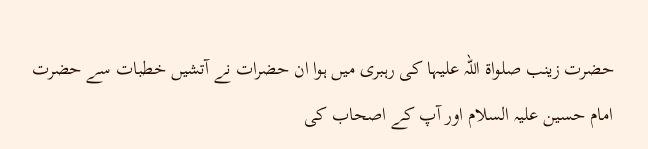حضرت زینب صلواۃ اللہ علیہا کی رہبری میں ہوا ان حضرات نے آتشیں خطبات سے حضرت امام حسین علیہ السلام اور آپ کے اصحاب کی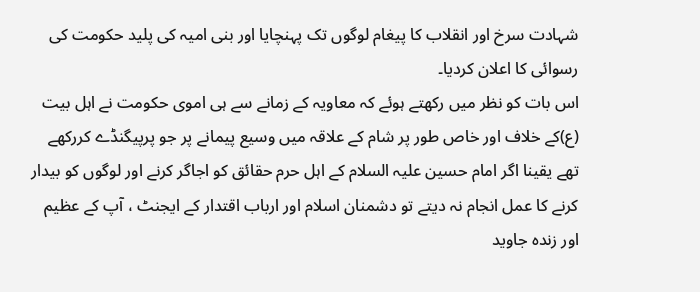شہادت سرخ اور انقلاب کا پیغام لوگوں تک پہنچایا اور بنی امیہ کی پلید حکومت کی رسوائی کا اعلان کردیا۔
اس بات کو نظر میں رکھتے ہوئے کہ معاویہ کے زمانے سے ہی اموی حکومت نے اہل بیت (ع)کے خلاف اور خاص طور پر شام کے علاقہ میں وسیع پیمانے پر جو پرپیگنڈے کررکھے تھے یقینا اگر امام حسین علیہ السلام کے اہل حرم حقائق کو اجاگر کرنے اور لوگوں کو بیدار کرنے کا عمل انجام نہ دیتے تو دشمنان اسلام اور ارباب اقتدار کے ایجنٹ ، آپ کے عظیم اور زندہ جاوید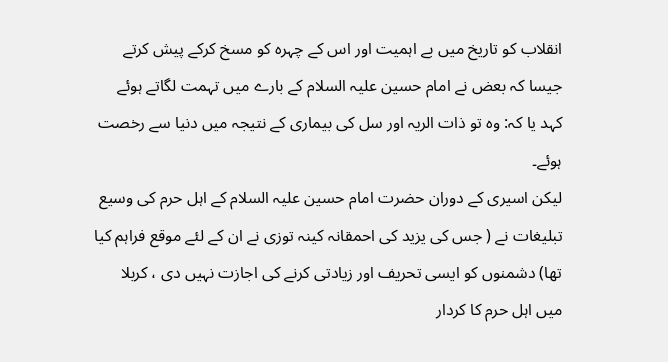انقلاب کو تاریخ میں بے اہمیت اور اس کے چہرہ کو مسخ کرکے پیش کرتے جیسا کہ بعض نے امام حسین علیہ السلام کے بارے میں تہمت لگاتے ہوئے کہد یا کہ: وہ تو ذات الریہ اور سل کی بیماری کے نتیجہ میں دنیا سے رخصت ہوئے۔
لیکن اسیری کے دوران حضرت امام حسین علیہ السلام کے اہل حرم کی وسیع تبلیغات نے ( جس کی یزید کی احمقانہ کینہ توزی نے ان کے لئے موقع فراہم کیا تھا) دشمنوں کو ایسی تحریف اور زیادتی کرنے کی اجازت نہیں دی ، کربلا میں اہل حرم کا کردار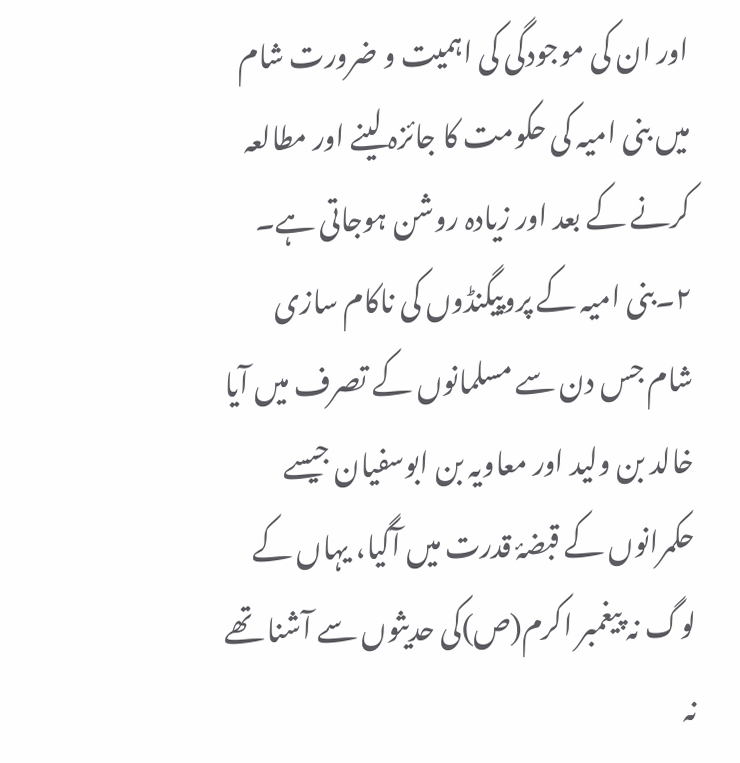اور ان کی موجودگی کی اہمیت و ضرورت شام میں بنی امیہ کی حکومت کا جائزہ لینے اور مطالعہ کرنے کے بعد اور زیادہ روشن ہوجاتی ہے۔
۲۔بنی امیہ کے پروپیگنڈوں کی ناکام سازی
شام جس دن سے مسلمانوں کے تصرف میں آیا خالد بن ولید اور معاویہ بن ابوسفیان جیسے حکمرانوں کے قبضۂ قدرت میں آگیا، یہاں کے لوگ نہ پیغمبر اکرم(ص)کی حدیثوں سے آشنا تھے نہ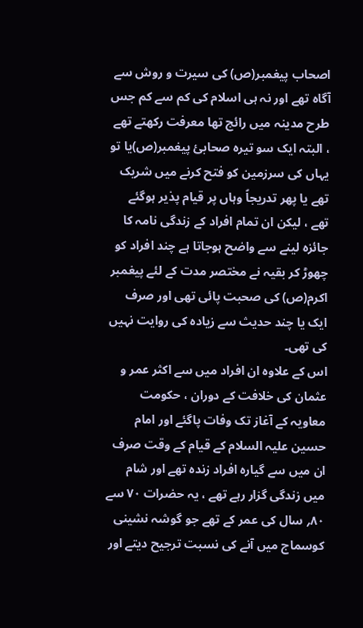اصحاب پیغمبر(ص) کی سیرت و روش سے آگاہ تھے اور نہ ہی اسلام کی کم سے کم جس طرح مدینہ میں رائج تھا معرفت رکھتے تھے ، البتہ ایک سو تیرہ صحابیٔ پیغمبر(ص)یا تو یہاں کی سرزمین کو فتح کرنے میں شریک تھے یا پھر تدریجاً وہاں پر قیام پذیر ہوگئے تھے ، لیکن ان تمام افراد کے زندگی نامہ کا جائزہ لینے سے واضح ہوجاتا ہے چند افراد کو چھوڑ کر بقیہ نے مختصر مدت کے لئے پیغمبر اکرم(ص) کی صحبت پائی تھی اور صرف ایک یا چند حدیث سے زیادہ کی روایت نہیں کی تھی۔
اس کے علاوہ ان افراد میں سے اکثر عمر و عثمان کی خلافت کے دوران ، حکومت معاویہ کے آغاز تک وفات پاگئے اور امام حسین علیہ السلام کے قیام کے وقت صرف ان میں سے گیارہ افراد زندہ تھے اور شام میں زندگی گزار رہے تھے ، یہ حضرات ۷۰ سے ۸۰؍ سال کی عمر کے تھے جو گوشہ نشینی کوسماج میں آنے کی نسبت ترجیح دیتے اور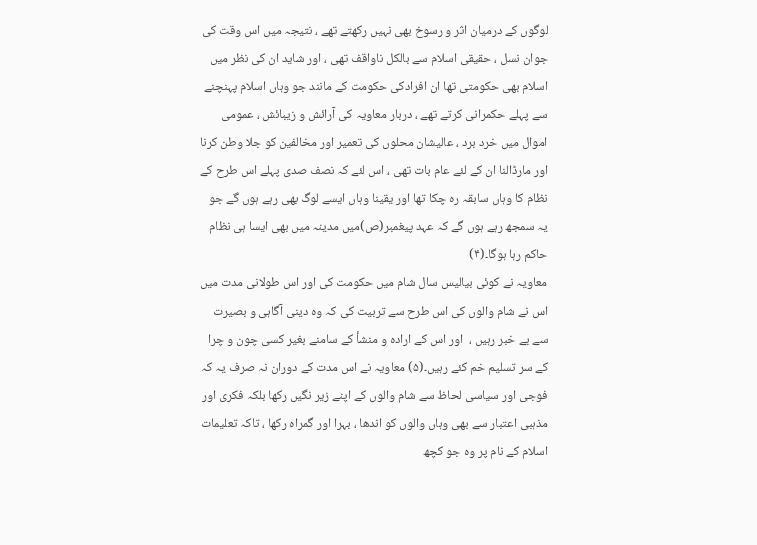لوگوں کے درمیان اثر و رسوخ بھی نہیں رکھتے تھے ، نتیجہ میں اس وقت کی جوان نسل ، حقیقی اسلام سے بالکل ناواقف تھی ، اور شاید ان کی نظر میں اسلام بھی حکومتی تھا ان افرادکی حکومت کے مانند جو وہاں اسلام پہنچنے سے پہلے حکمرانی کرتے تھے ، دربار معاویہ کی آرائش و زیبائش ، عمومی اموال میں خرد برد ، عالیشان محلوں کی تعمیر اور مخالفین کو جلا وطن کرنا اور مارڈالنا ان کے لئے عام بات تھی ، اس لئے کہ نصف صدی پہلے اس طرح کے نظام کا وہاں سابقہ رہ چکا تھا اور یقینا وہاں ایسے لوگ بھی رہے ہوں گے جو یہ سمجھ رہے ہوں گے کہ عہد پیغمبر(ص)میں مدینہ میں بھی ایسا ہی نظام حاکم رہا ہوگا۔(۴)
معاویہ نے کوئی بیالیس سال شام میں حکومت کی اور اس طولانی مدت میں اس نے شام والوں کی اس طرح سے تربیت کی کہ وہ دینی آگاہی و بصیرت سے بے خبر رہیں ،  اور اس کے ارادہ و منشأ کے سامنے بغیر کسی چون و چرا کے سر تسلیم خم کئے رہیں۔(۵) معاویہ نے اس مدت کے دوران نہ صرف یہ کہ فوجی اور سیاسی لحاظ سے شام والوں کے اپنے زیر نگیں رکھا بلکہ فکری اور مذہبی اعتبار سے بھی وہاں والوں کو اندھا ، بہرا اور گمراہ رکھا ، تاکہ تعلیمات اسلام کے نام پر وہ جو کچھ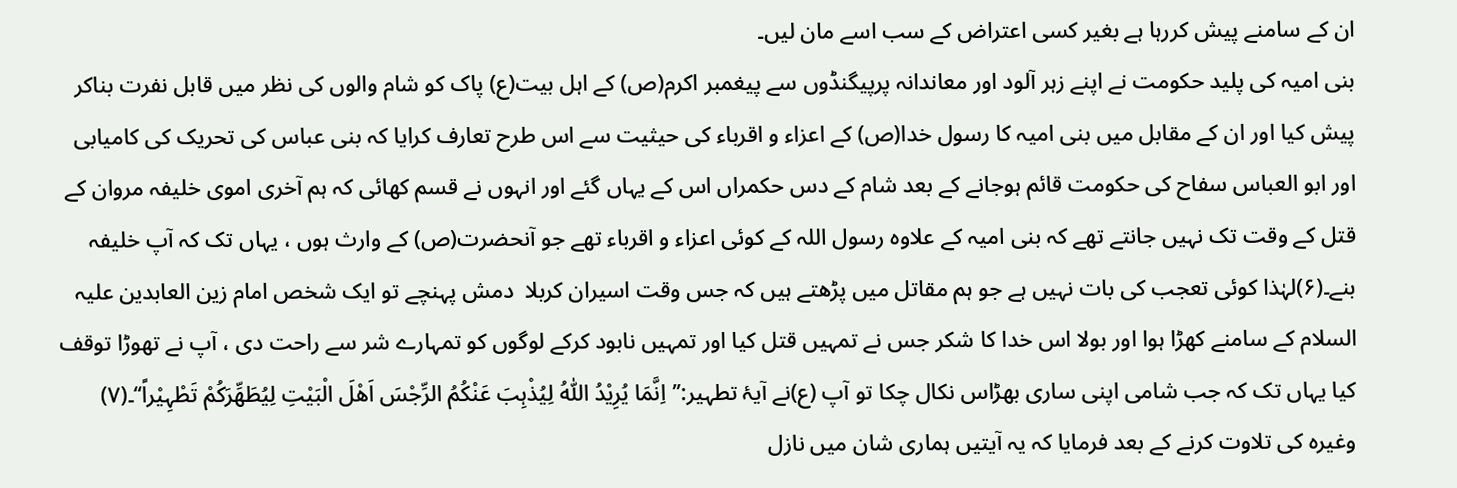ان کے سامنے پیش کررہا ہے بغیر کسی اعتراض کے سب اسے مان لیں۔
بنی امیہ کی پلید حکومت نے اپنے زہر آلود اور معاندانہ پرپیگنڈوں سے پیغمبر اکرم(ص) کے اہل بیت(ع) پاک کو شام والوں کی نظر میں قابل نفرت بناکر پیش کیا اور ان کے مقابل میں بنی امیہ کا رسول خدا(ص) کے اعزاء و اقرباء کی حیثیت سے اس طرح تعارف کرایا کہ بنی عباس کی تحریک کی کامیابی اور ابو العباس سفاح کی حکومت قائم ہوجانے کے بعد شام کے دس حکمراں اس کے یہاں گئے اور انہوں نے قسم کھائی کہ ہم آخری اموی خلیفہ مروان کے قتل کے وقت تک نہیں جانتے تھے کہ بنی امیہ کے علاوہ رسول اللہ کے کوئی اعزاء و اقرباء تھے جو آنحضرت(ص) کے وارث ہوں ، یہاں تک کہ آپ خلیفہ بنے۔(۶)لہٰذا کوئی تعجب کی بات نہیں ہے جو ہم مقاتل میں پڑھتے ہیں کہ جس وقت اسیران کربلا  دمش پہنچے تو ایک شخص امام زین العابدین علیہ السلام کے سامنے کھڑا ہوا اور بولا اس خدا کا شکر جس نے تمہیں قتل کیا اور تمہیں نابود کرکے لوگوں کو تمہارے شر سے راحت دی ، آپ نے تھوڑا توقف کیا یہاں تک کہ جب شامی اپنی ساری بھڑاس نکال چکا تو آپ (ع)نے آیۂ تطہیر:’’اِنَّمَا یُرِیْدُ اللّٰہُ لِیُذْہِبَ عَنْکُمُ الرِّجْسَ اَھْلَ الْبَیْتِ لِیُطَھِّرَکُمْ تَطْہِیْراً‘‘۔(۷) وغیرہ کی تلاوت کرنے کے بعد فرمایا کہ یہ آیتیں ہماری شان میں نازل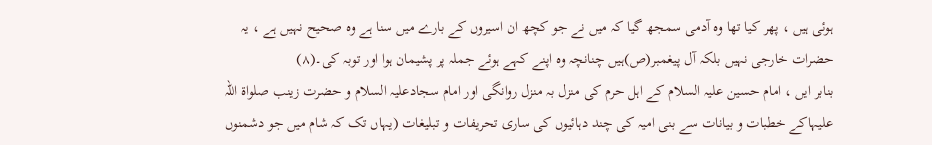ہوئی ہیں ، پھر کیا تھا وہ آدمی سمجھ گیا کہ میں نے جو کچھ ان اسیروں کے بارے میں سنا ہے وہ صحیح نہیں ہے ، یہ حضرات خارجی نہیں بلکہ آل پیغمبر(ص)ہیں چنانچہ وہ اپنے کہے ہوئے جملہ پر پشیمان ہوا اور توبہ کی۔(۸)
بنابر ایں ، امام حسین علیہ السلام کے اہل حرم کی منزل بہ منزل روانگی اور امام سجادعلیہ السلام و حضرت زینب صلواۃ اللہ علیہاکے خطبات و بیانات سے بنی امیہ کی چند دہائیوں کی ساری تحریفات و تبلیغات (یہاں تک کہ شام میں جو دشمنوں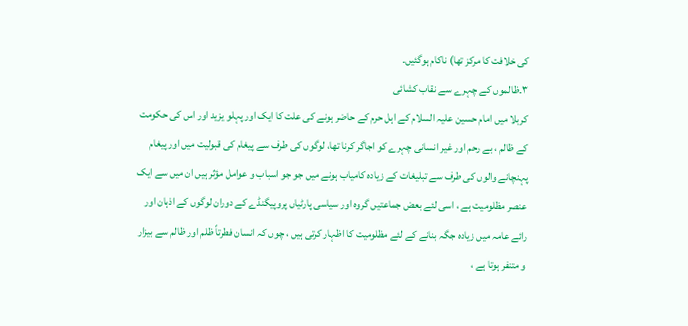کی خلافت کا مرکز تھا) ناکام ہوگئیں۔
۳۔ظالموں کے چہرے سے نقاب کشائی
کربلا میں امام حسین علیہ السلام کے اہل حرم کے حاضر ہونے کی علت کا ایک اور پہلو یزید اور اس کی حکومت کے ظالم ، بے رحم اور غیر انسانی چہرے کو اجاگر کرنا تھا، لوگوں کی طرف سے پیغام کی قبولیت میں اور پیغام پہنچانے والوں کی طرف سے تبلیغات کے زیادہ کامیاب ہونے میں جو جو اسباب و عوامل مؤثر ہیں ان میں سے ایک عنصر مظلومیت ہے ، اسی لئے بعض جماعتیں گروہ اور سیاسی پارٹیاں پروپیگنڈے کے دوران لوگوں کے اذہان اور رائے عامہ میں زیادہ جگہ بنانے کے لئے مظلومیت کا اظہار کرتی ہیں ، چوں کہ انسان فطرتاً ظلم اور ظالم سے بیزار و متنفر ہوتا ہے ،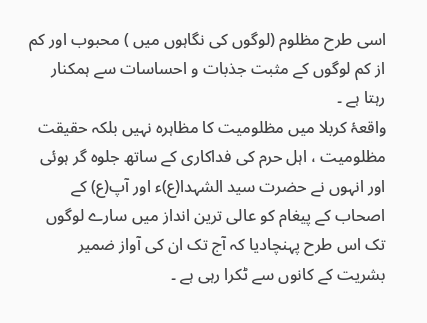اسی طرح مظلوم (لوگوں کی نگاہوں میں ) محبوب اور کم از کم لوگوں کے مثبت جذبات و احساسات سے ہمکنار رہتا ہے ۔
واقعۂ کربلا میں مظلومیت کا مظاہرہ نہیں بلکہ حقیقت مظلومیت ، اہل حرم کی فداکاری کے ساتھ جلوہ گر ہوئی اور انہوں نے حضرت سید الشہدا(ع)ء اور آپ(ع) کے اصحاب کے پیغام کو عالی ترین انداز میں سارے لوگوں تک اس طرح پہنچادیا کہ آج تک ان کی آواز ضمیر بشریت کے کانوں سے ٹکرا رہی ہے ۔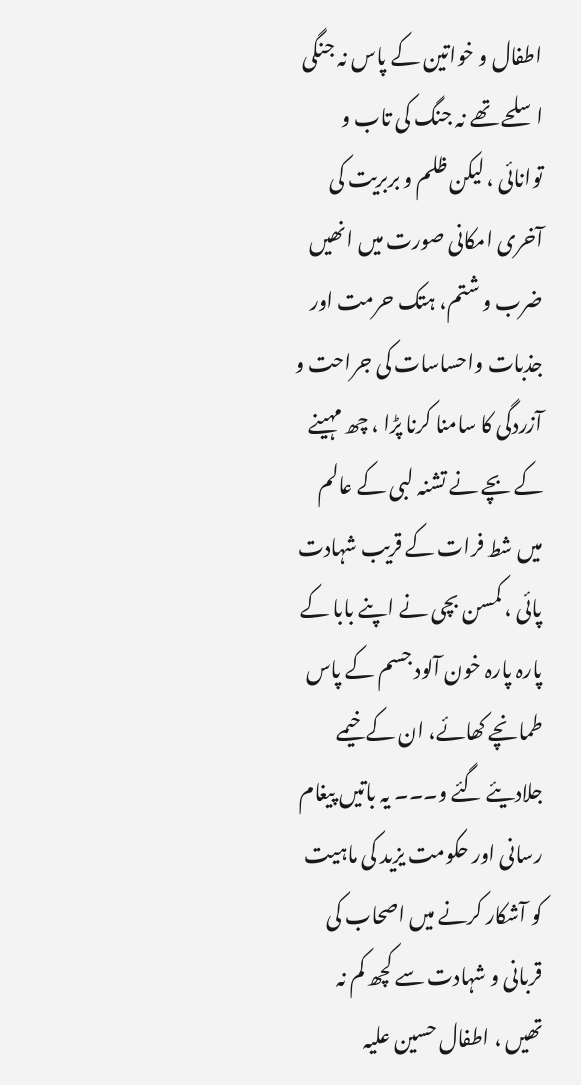اطفال و خواتین کے پاس نہ جنگی اسلحے تھے نہ جنگ کی تاب و توانائی ، لیکن ظلم و بربریت کی آخری امکانی صورت میں انھیں ضرب و شتم، ہتک حرمت اور جذبات واحساسات کی جراحت و آزردگی کا سامنا کرنا پڑا ، چھ مہینے کے بچے نے تشنہ لبی کے عالم میں شط فرات کے قریب شہادت پائی ، کمسن بچی نے اپنے بابا کے پارہ پارہ خون آلود جسم کے پاس طمانچے کھائے، ان کے خیمے جلادیئے گئے و۔۔۔ یہ باتیں پیغام رسانی اور حکومت یزید کی ماہیت کو آشکار کرنے میں اصحاب کی قربانی و شہادت سے کچھ کم نہ تھیں ، اطفال حسین علیہ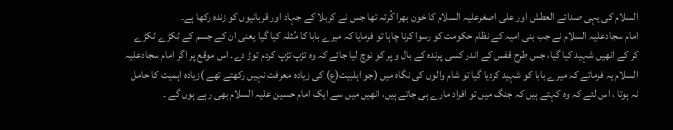السلام کی یہی صدائے العطش اور علی اصغرعلیہ السلام کا خون بھرا کُرتہ تھا جس نے کربلا کے جہاد اور قربانیوں کو زندہ رکھا ہے۔
امام سجادعلیہ السلام نے جب بنی امیہ کے نظام حکومت کو رسوا کرنا چاہا تو فرمایا کہ میرے بابا کا مُثلہ کیا گیا یعنی ان کے جسم کے ٹکڑے ٹکڑے کر کے انھیں شہید کیا گیا، جس طرح قفس کے اندر کسی پرندہ کے بال و پر کو نوچ لیا جائے کہ وہ تڑپ تڑپ کردم توڑ دے۔ اس موقع پر اگر امام سجادعلیہ السلام یہ فرماتے کہ میرے بابا کو شہید کردیا گیا تو شام والوں کی نگاہ میں (جو اہلبیت(ع) کی زیادہ معرفت نہیں رکھتے تھے )زیادہ اہمیت کا حامل نہ ہوتا ، اس لئے کہ وہ کہتے ہیں کہ جنگ میں تو افراد مارے ہی جاتے ہیں، انھیں میں سے ایک امام حسین علیہ السلام بھی رہے ہوں گے ۔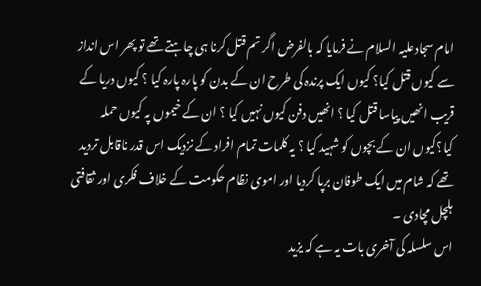امام سجادعلیہ السلام نے فرمایا کہ بالفرض اگر تم قتل کرنا ہی چاہتے تھے تو پھر اس انداز سے کیوں قتل کیا؟ کیوں ایک پرندہ کی طرح ان کے بدن کو پارہ پارہ کیا ؟ کیوں دریا کے قریب انھیں پیاسا قتل کیا ؟ انھیں دفن کیوں نہیں کیا ؟ ان کے خیموں پہ کیوں حملہ کیا؟کیوں ان کے بچوں کو شہید کیا ؟ یہ کلمات تمام افراد کے نزدیک اس قدر ناقابل تردید تھے کہ شام میں ایک طوفان برپا کردیا اور اموی نظام حکومت کے خلاف فکری اور ثقافتی ہلچل مچادی ۔
اس سلسلہ کی آخری بات یہ ہے کہ یزید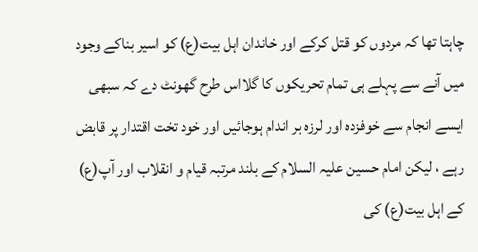چاہتا تھا کہ مردوں کو قتل کرکے اور خاندان اہل بیت(ع) کو اسیر بناکے وجود میں آنے سے پہلے ہی تمام تحریکوں کا گلااس طرح گھونٹ دے کہ سبھی ایسے انجام سے خوفزدہ اور لرزہ بر اندام ہوجائیں اور خود تخت اقتدار پر قابض رہے ، لیکن امام حسین علیہ السلام کے بلند مرتبہ قیام و انقلاب اور آپ(ع) کے اہل بیت(ع) کی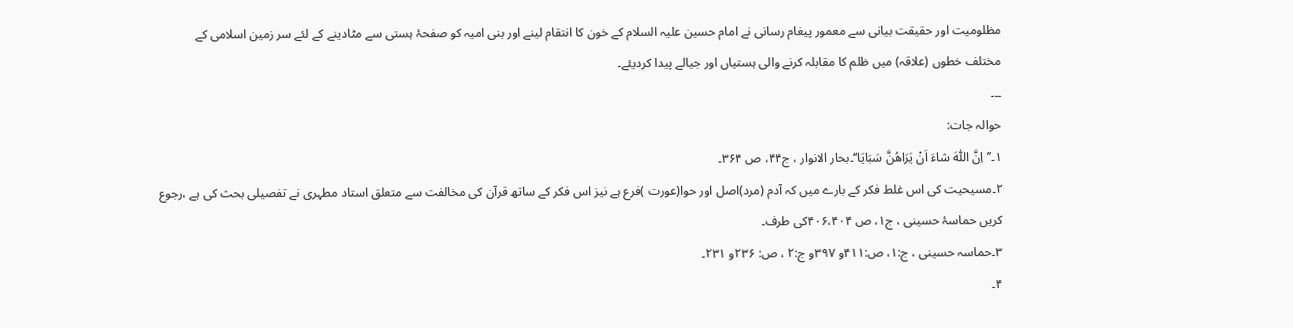مظلومیت اور حقیقت بیانی سے معمور پیغام رسانی نے امام حسین علیہ السلام کے خون کا انتقام لینے اور بنی امیہ کو صفحۂ ہستی سے مٹادینے کے لئے سر زمین اسلامی کے مختلف خطوں (علاقہ) میں ظلم کا مقابلہ کرنے والی ہستیاں اور جیالے پیدا کردیئے۔
۔۔۔
حوالہ جات:
۱۔’’اِنَّ اللّٰہَ شاءَ اَنْ یَرَاھُنَّ سَبَایَا‘‘۔بحار الانوار ، ج۴۴، ص ۳۶۴۔
۲۔مسیحیت کی اس غلط فکر کے بارے میں کہ آدم (مرد)اصل اور حوا(عورت )فرع ہے نیز اس فکر کے ساتھ قرآن کی مخالفت سے متعلق استاد مطہری نے تفصیلی بحث کی ہے ،رجوع کریں حماسۂ حسینی ، ج۱، ص ۴۰۶،۴۰۴کی طرف۔
۳۔حماسہ حسینی ، ج:۱، ص:۴۱۱و ۳۹۷و ج:۲ ، ص: ۲۳۶و ۲۳۱۔
۴۔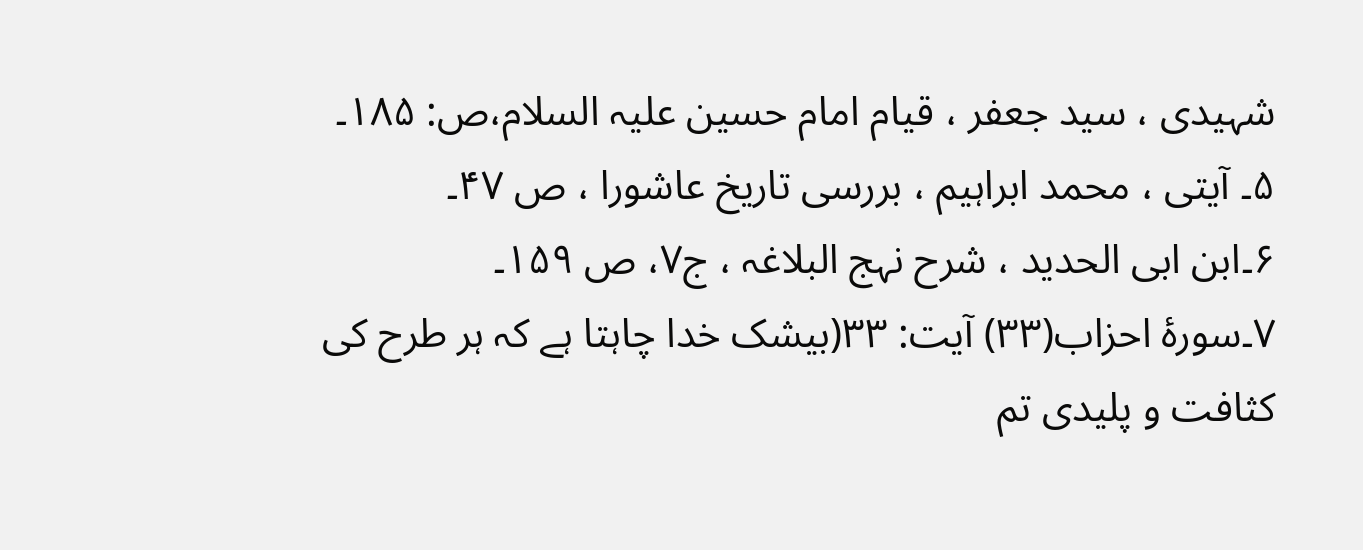شہیدی ، سید جعفر ، قیام امام حسین علیہ السلام،ص: ۱۸۵۔
۵۔ آیتی ، محمد ابراہیم ، بررسی تاریخ عاشورا ، ص ۴۷۔
۶۔ابن ابی الحدید ، شرح نہج البلاغہ ، ج۷، ص ۱۵۹۔
۷۔سورۂ احزاب(۳۳) آیت: ۳۳(بیشک خدا چاہتا ہے کہ ہر طرح کی کثافت و پلیدی تم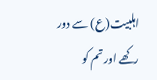اہلبیت(ع) سے دور رکھے اور تم کو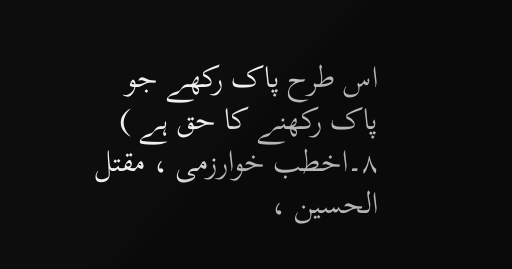اس طرح پاک رکھے جو پاک رکھنے کا حق ہے )
۸۔اخطب خوارزمی ، مقتل الحسین ،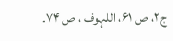ج۲، ص ۶۱، اللہوف ، ص ۷۴۔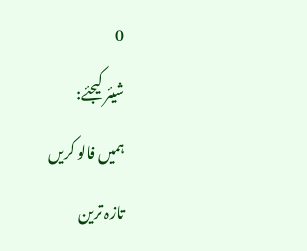0
شیئر کیجئے:
ہمیں فالو کریں
تازہ ترین